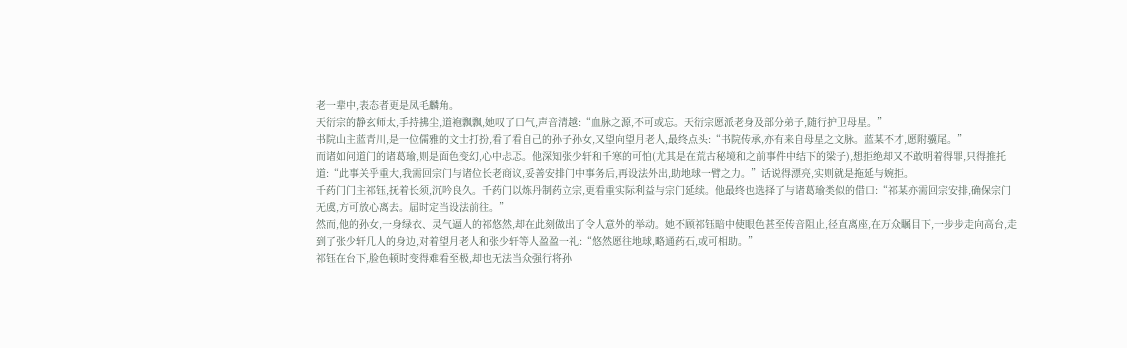老一辈中,表态者更是凤毛麟角。
天衍宗的静玄师太,手持拂尘,道袍飘飘,她叹了口气,声音清越:“血脉之源,不可或忘。天衍宗愿派老身及部分弟子,随行护卫母星。”
书院山主蓝青川,是一位儒雅的文士打扮,看了看自己的孙子孙女,又望向望月老人,最终点头:“书院传承,亦有来自母星之文脉。蓝某不才,愿附骥尾。”
而诸如问道门的诸葛瑜,则是面色变幻,心中忐忑。他深知张少轩和千寒的可怕(尤其是在荒古秘境和之前事件中结下的梁子),想拒绝却又不敢明着得罪,只得推托道:“此事关乎重大,我需回宗门与诸位长老商议,妥善安排门中事务后,再设法外出,助地球一臂之力。”话说得漂亮,实则就是拖延与婉拒。
千药门门主祁钰,抚着长须,沉吟良久。千药门以炼丹制药立宗,更看重实际利益与宗门延续。他最终也选择了与诸葛瑜类似的借口:“祁某亦需回宗安排,确保宗门无虞,方可放心离去。届时定当设法前往。”
然而,他的孙女,一身绿衣、灵气逼人的祁悠然,却在此刻做出了令人意外的举动。她不顾祁钰暗中使眼色甚至传音阻止,径直离座,在万众瞩目下,一步步走向高台,走到了张少轩几人的身边,对着望月老人和张少轩等人盈盈一礼:“悠然愿往地球,略通药石,或可相助。”
祁钰在台下,脸色顿时变得难看至极,却也无法当众强行将孙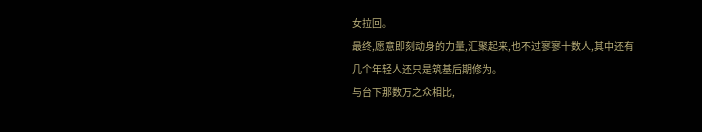女拉回。
最终,愿意即刻动身的力量,汇聚起来,也不过寥寥十数人,其中还有几个年轻人还只是筑基后期修为。
与台下那数万之众相比,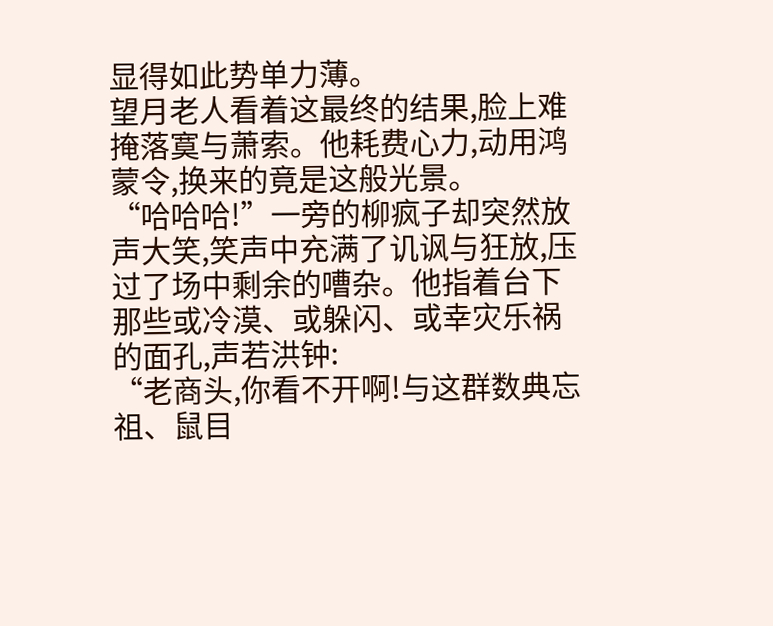显得如此势单力薄。
望月老人看着这最终的结果,脸上难掩落寞与萧索。他耗费心力,动用鸿蒙令,换来的竟是这般光景。
“哈哈哈!”一旁的柳疯子却突然放声大笑,笑声中充满了讥讽与狂放,压过了场中剩余的嘈杂。他指着台下那些或冷漠、或躲闪、或幸灾乐祸的面孔,声若洪钟:
“老商头,你看不开啊!与这群数典忘祖、鼠目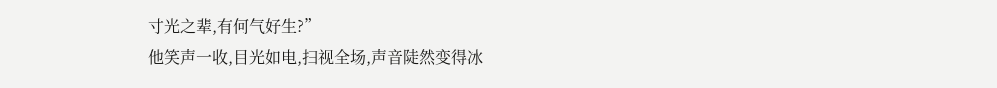寸光之辈,有何气好生?”
他笑声一收,目光如电,扫视全场,声音陡然变得冰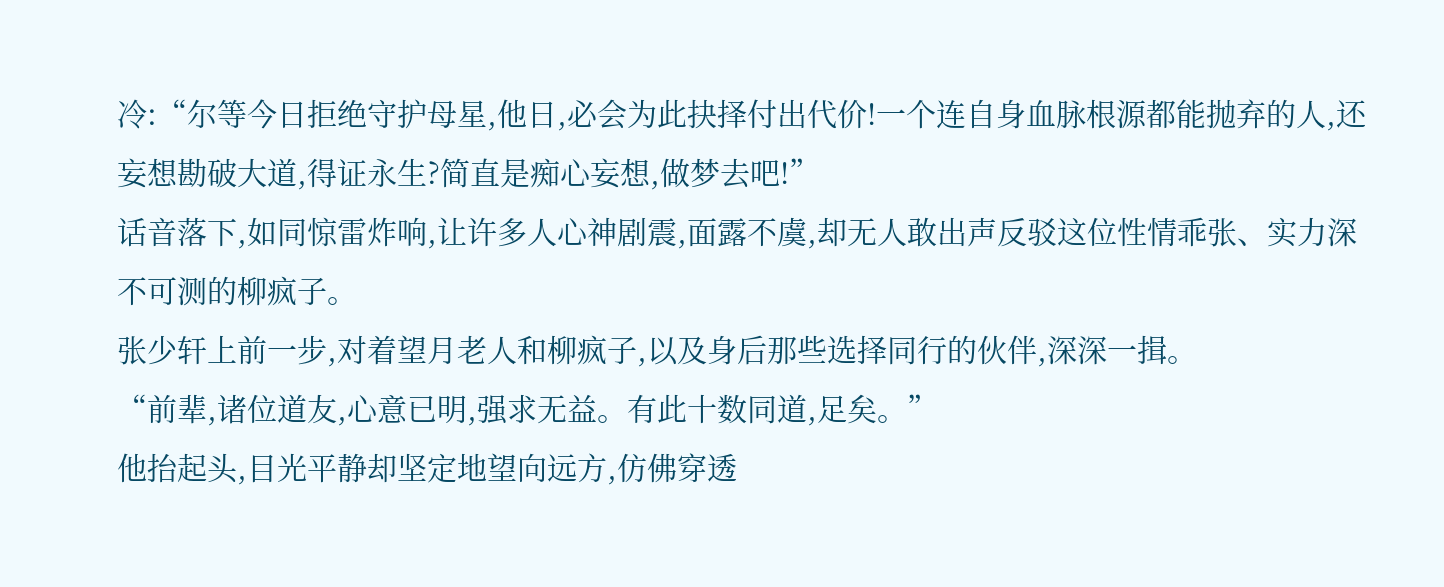冷:“尔等今日拒绝守护母星,他日,必会为此抉择付出代价!一个连自身血脉根源都能抛弃的人,还妄想勘破大道,得证永生?简直是痴心妄想,做梦去吧!”
话音落下,如同惊雷炸响,让许多人心神剧震,面露不虞,却无人敢出声反驳这位性情乖张、实力深不可测的柳疯子。
张少轩上前一步,对着望月老人和柳疯子,以及身后那些选择同行的伙伴,深深一揖。
“前辈,诸位道友,心意已明,强求无益。有此十数同道,足矣。”
他抬起头,目光平静却坚定地望向远方,仿佛穿透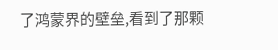了鸿蒙界的壁垒,看到了那颗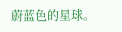蔚蓝色的星球。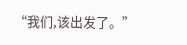“我们,该出发了。”